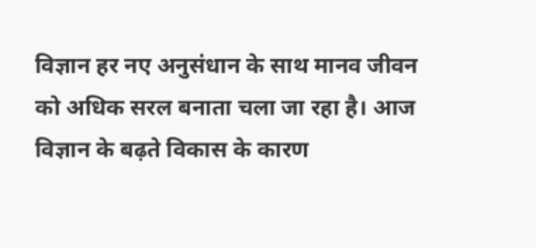विज्ञान हर नए अनुसंधान के साथ मानव जीवन को अधिक सरल बनाता चला जा रहा है। आज विज्ञान के बढ़ते विकास के कारण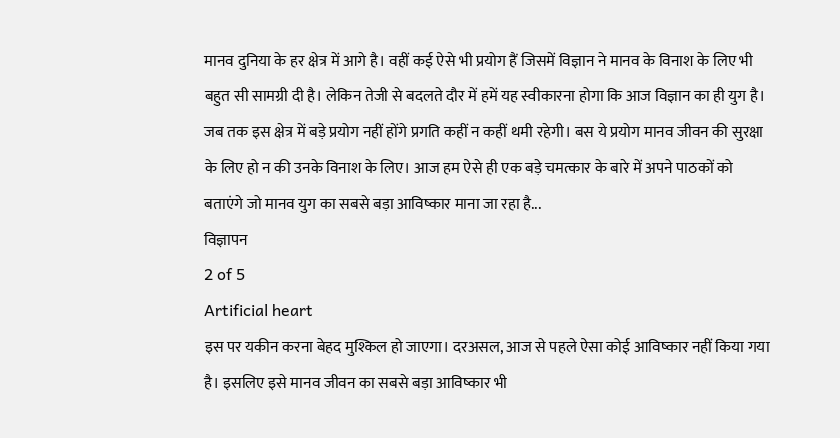मानव दुनिया के हर क्षेत्र में आगे है। वहीं कई ऐसे भी प्रयोग हैं जिसमें विज्ञान ने मानव के विनाश के लिए भी बहुत सी सामग्री दी है। लेकिन तेजी से बदलते दौर में हमें यह स्वीकारना होगा कि आज विज्ञान का ही युग है। जब तक इस क्षेत्र में बड़े प्रयोग नहीं होंगे प्रगति कहीं न कहीं थमी रहेगी। बस ये प्रयोग मानव जीवन की सुरक्षा के लिए हो न की उनके विनाश के लिए। आज हम ऐसे ही एक बड़े चमत्कार के बारे में अपने पाठकों को बताएंगे जो मानव युग का सबसे बड़ा आविष्कार माना जा रहा है...
विज्ञापन
2 of 5
Artificial heart
इस पर यकीन करना बेहद मुश्किल हो जाएगा। दरअसल, आज से पहले ऐसा कोई आविष्कार नहीं किया गया है। इसलिए इसे मानव जीवन का सबसे बड़ा आविष्कार भी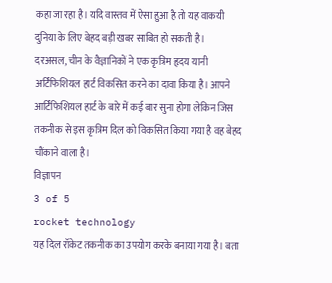कहा जा रहा है। यदि वास्तव में ऐसा हुआ है तो यह वाकयी दुनिया के लिए बेहद बड़ी खबर साबित हो सकती है।
दरअसल, चीन के वैज्ञानिकों ने एक कृत्रिम हृदय यानी अर्टिफिशियल हार्ट विकसित करने का दावा किया है। आपने आर्टिफिशियल हार्ट के बारे में कई बार सुना होगा लेकिन जिस तकनीक से इस कृत्रिम दिल को विकसित किया गया है वह बेहद चौंकाने वाला है।
विज्ञापन
3 of 5
rocket technology
यह दिल रॉकेट तकनीक का उपयोग करके बनाया गया है। बता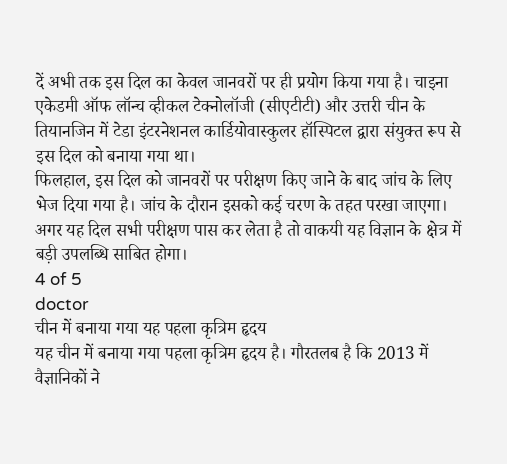दें अभी तक इस दिल का केवल जानवरों पर ही प्रयोग किया गया है। चाइना एकेडमी ऑफ लॉन्च व्हीकल टेक्नोलॉजी (सीएटीटी) और उत्तरी चीन के तियानजिन में टेडा इंटरनेशनल कार्डियोवास्कुलर हॉस्पिटल द्वारा संयुक्त रूप से इस दिल को बनाया गया था।
फिलहाल, इस दिल को जानवरों पर परीक्षण किए जाने के बाद जांच के लिए भेज दिया गया है। जांच के दौरान इसको कई चरण के तहत परखा जाएगा। अगर यह दिल सभी परीक्षण पास कर लेता है तो वाकयी यह विज्ञान के क्षेत्र में बड़ी उपलब्धि साबित होगा।
4 of 5
doctor
चीन में बनाया गया यह पहला कृत्रिम हृदय
यह चीन में बनाया गया पहला कृत्रिम हृदय है। गौरतलब है कि 2013 में वैज्ञानिकों ने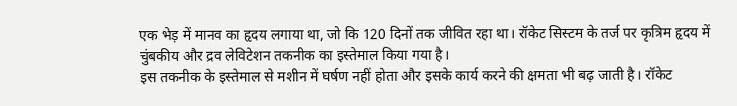एक भेड़ में मानव का हृदय लगाया था, जो कि 120 दिनों तक जीवित रहा था। रॉकेट सिस्टम के तर्ज पर कृत्रिम हृदय में चुंबकीय और द्रव लेविटेशन तकनीक का इस्तेमाल किया गया है।
इस तकनीक के इस्तेमाल से मशीन में घर्षण नहीं होता और इसके कार्य करने की क्षमता भी बढ़ जाती है। रॉकेट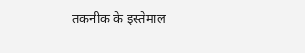तकनीक के इस्तेमाल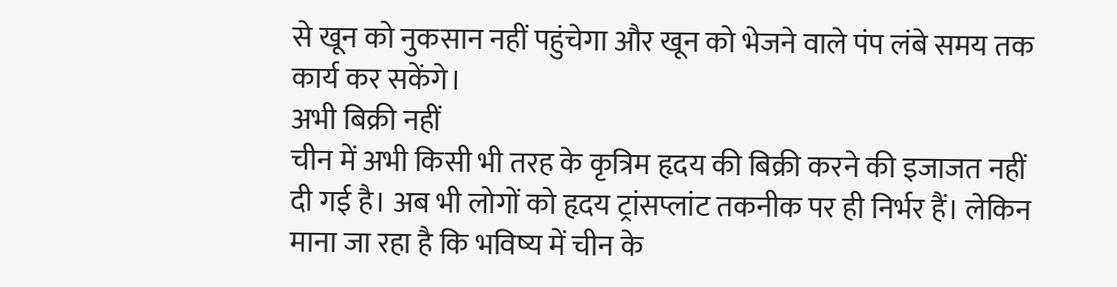से खून को नुकसान नहीं पहुंचेगा और खून को भेजने वाले पंप लंबे समय तक कार्य कर सकेंगे।
अभी बिक्री नहीं
चीन में अभी किसी भी तरह के कृत्रिम हृदय की बिक्री करने की इजाजत नहीं दी गई है। अब भी लोगों को हृदय ट्रांसप्लांट तकनीक पर ही निर्भर हैं। लेकिन माना जा रहा है कि भविष्य में चीन के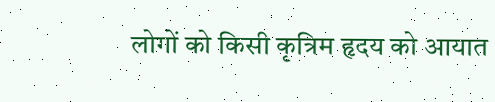लोगों को किसी कृत्रिम हृदय को आयात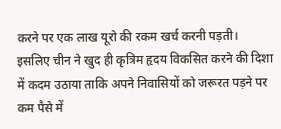करने पर एक लाख यूरो की रकम खर्च करनी पड़ती।
इसलिए चीन ने खुद ही कृत्रिम हृदय विकसित करने की दिशा में कदम उठाया ताकि अपने निवासियों को जरूरत पड़ने पर कम पैसे में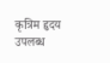कृत्रिम हृदय उपलब्ध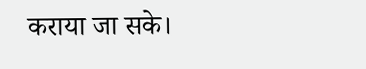कराया जा सके।